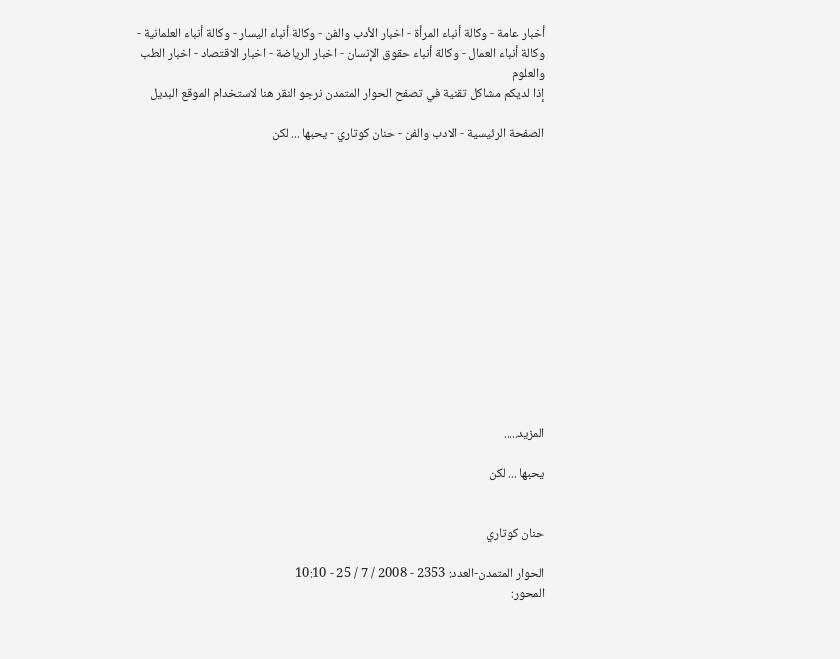أخبار عامة - وكالة أنباء المرأة - اخبار الأدب والفن - وكالة أنباء اليسار - وكالة أنباء العلمانية - وكالة أنباء العمال - وكالة أنباء حقوق الإنسان - اخبار الرياضة - اخبار الاقتصاد - اخبار الطب والعلوم
إذا لديكم مشاكل تقنية في تصفح الحوار المتمدن نرجو النقر هنا لاستخدام الموقع البديل

الصفحة الرئيسية - الادب والفن - حنان كوتاري - يحبها ... لكن














المزيد.....

يحبها ... لكن


حنان كوتاري

الحوار المتمدن-العدد: 2353 - 2008 / 7 / 25 - 10:10
المحور: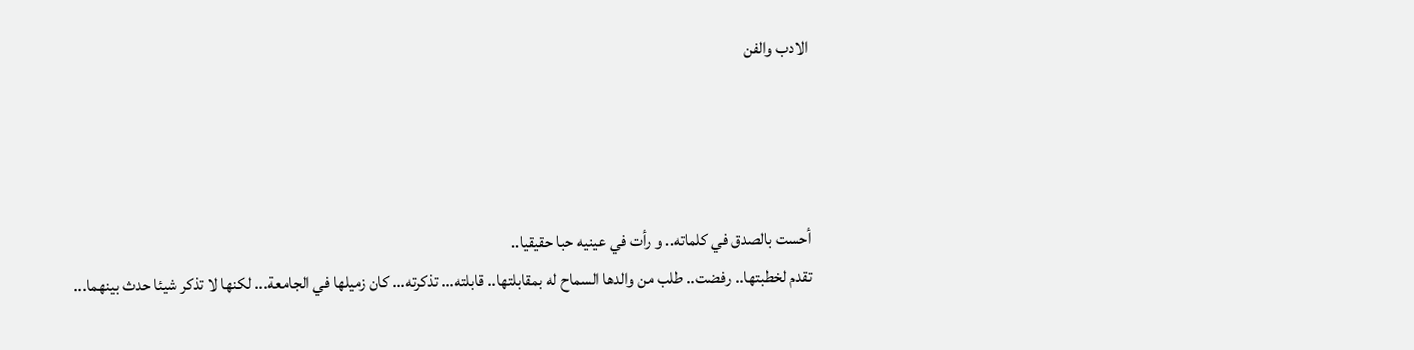الادب والفن




أحست بالصدق في كلماته.. و رأت في عينيه حبا حقيقيا..
تقدم لخطبتها.. رفضت.. طلب من والدها السماح له بمقابلتها.. قابلته... تذكرته... كان زميلها في الجامعة... لكنها لا تذكر شيئا حدث بينهما...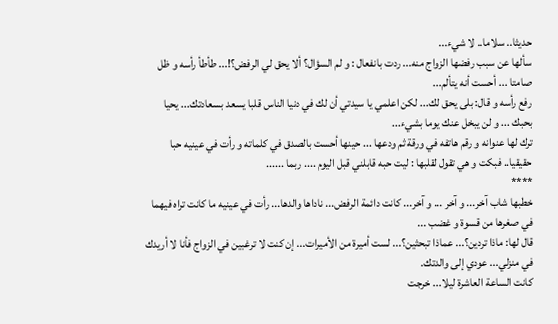حديثا.. سلاما.. لا شيء...
سألها عن سبب رفضها الزواج منه... ردت بانفعال : و لم السؤال؟ ألا يحق لي الرفض؟!... طأطأ رأسه و ظل صامتا ... أحست أنه يتألم...
رفع رأسه و قال: بلى يحق لك... لكن اعلمي يا سيدتي أن لك في دنيا الناس قلبا يسعد بسعادتك... يحيا بحبك ... و لن يبخل عنك يوما بشيء...
ترك لها عنوانه و رقم هاتفه في ورقة ثم ودعها ... حينها أحست بالصدق في كلماته و رأت في عينيه حبا حقيقيا.. فبكت و هي تقول لقلبها : ليت حبه قابلني قبل اليوم .... ربما ......
****
خطبها شاب آخر... و آخر ... و آخر... كانت دائمة الرفض... ناداها والدها... رأت في عينيه ما كانت تراه فيهما في صغرها من قسوة و غضب ...
قال لها: ماذا تردين؟... عماذا تبحثين؟... لست أميرة من الأميرات... إن كنت لا ترغبين في الزواج فأنا لا أريدك في منزلي... عودي إلى والدتك.
كانت الساعة العاشرة ليلا... خرجت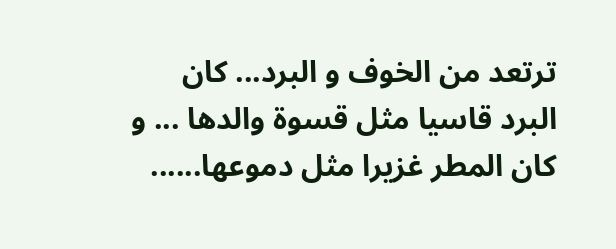ترتعد من الخوف و البرد... كان البرد قاسيا مثل قسوة والدها ... و كان المطر غزيرا مثل دموعها......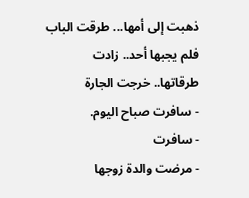ذهبت إلى أمها... طرقت الباب فلم يجبها أحد.. زادت طرقاتها.. خرجت الجارة
- سافرت صباح اليوم.
- سافرت
- مرضت والدة زوجها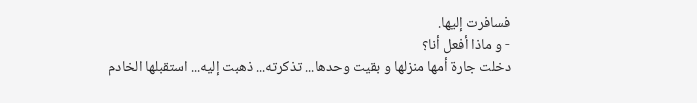فسافرت إليها.
- و ماذا أفعل أنا؟
دخلت جارة أمها منزلها و بقيت وحدها... تذكرته... ذهبت إليه... استقبلها الخادم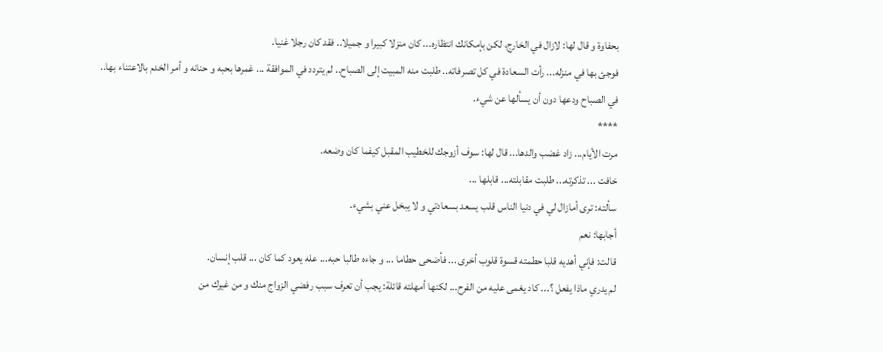بحفاوة و قال لها: لازال في الخارج، لكن بإمكانك انتظاره... كان منزلا كبيرا و جميلا.. فقد كان رجلا غنيا.
فوجئ بها في منزله... رأت السعادة في كل تصرفاته.. طلبت منه المبيت إلى الصباح.. لم يتردد في الموافقة ... غمرها بحبه و حنانه و أمر الخدم بالاعتناء بها..
في الصباح ودعها دون أن يسألها عن شيء.
****
مرت الأيام... زاد غضب والدها... قال لها: سوف أزوجك للخطيب المقبل كيفما كان وضعه.
خافت ... تذكرته... طلبت مقابلته... قابلها ...
سألته: ترى أمازال لي في دنيا الناس قلب يسعد بسعادتي و لا يبخل عني بشيء.
أجابها: نعم
قالت: فإني أهديه قلبا حطمته قسوة قلوب أخرى ... فأضحى حطاما ... و جاءه طالبا حبه... عله يعود كما كان ... قلب إنسان.
لم يدري ماذا يفعل ؟... كاد يغمى عليه من الفرح... لكنها أمهلته قائلة: يجب أن تعرف سبب رفضي الزواج منك و من غيرك من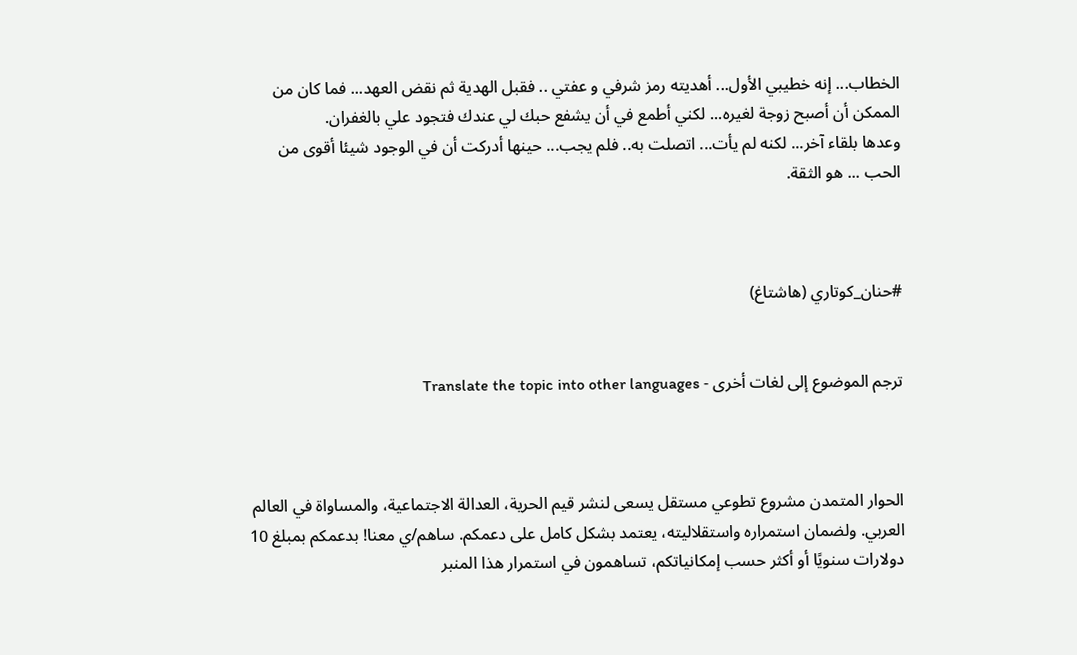الخطاب... إنه خطيبي الأول... أهديته رمز شرفي و عفتي .. فقبل الهدية ثم نقض العهد... فما كان من الممكن أن أصبح زوجة لغيره... لكني أطمع في أن يشفع حبك لي عندك فتجود علي بالغفران.
وعدها بلقاء آخر... لكنه لم يأت... اتصلت به.. فلم يجب... حينها أدركت أن في الوجود شيئا أقوى من الحب ... هو الثقة.



#حنان_كوتاري (هاشتاغ)


ترجم الموضوع إلى لغات أخرى - Translate the topic into other languages



الحوار المتمدن مشروع تطوعي مستقل يسعى لنشر قيم الحرية، العدالة الاجتماعية، والمساواة في العالم العربي. ولضمان استمراره واستقلاليته، يعتمد بشكل كامل على دعمكم. ساهم/ي معنا! بدعمكم بمبلغ 10 دولارات سنويًا أو أكثر حسب إمكانياتكم، تساهمون في استمرار هذا المنبر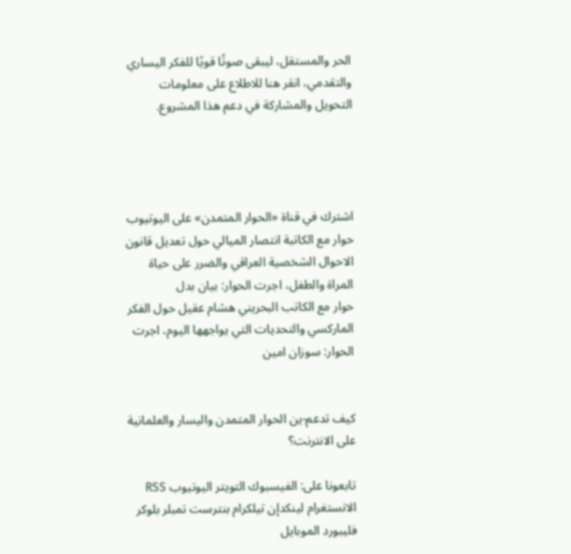الحر والمستقل، ليبقى صوتًا قويًا للفكر اليساري والتقدمي، انقر هنا للاطلاع على معلومات التحويل والمشاركة في دعم هذا المشروع.




اشترك في قناة «الحوار المتمدن» على اليوتيوب
حوار مع الكاتبة انتصار الميالي حول تعديل قانون الاحوال الشخصية العراقي والضرر على حياة المراة والطفل، اجرت الحوار: بيان بدل
حوار مع الكاتب البحريني هشام عقيل حول الفكر الماركسي والتحديات التي يواجهها اليوم، اجرت الحوار: سوزان امين


كيف تدعم-ين الحوار المتمدن واليسار والعلمانية على الانترنت؟

تابعونا على: الفيسبوك التويتر اليوتيوب RSS الانستغرام لينكدإن تيلكرام بنترست تمبلر بلوكر فليبورد الموبايل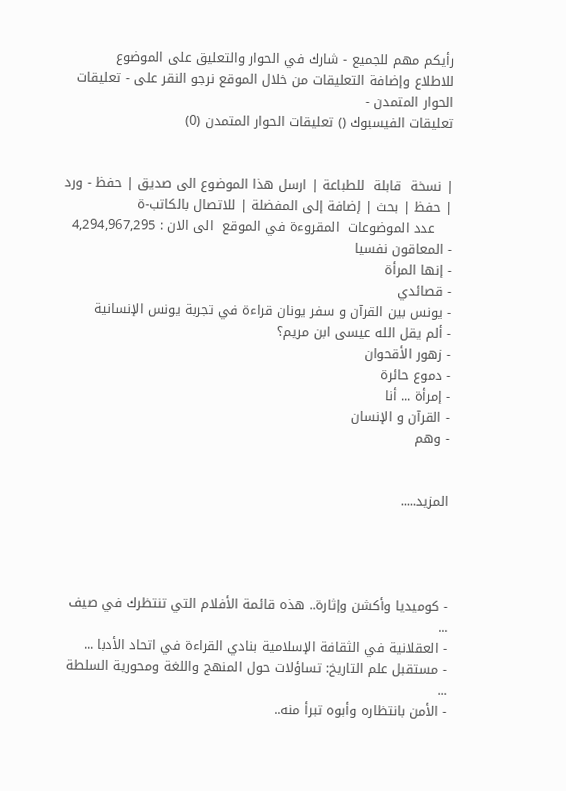رأيكم مهم للجميع - شارك في الحوار والتعليق على الموضوع
للاطلاع وإضافة التعليقات من خلال الموقع نرجو النقر على - تعليقات الحوار المتمدن -
تعليقات الفيسبوك () تعليقات الحوار المتمدن (0)


| نسخة  قابلة  للطباعة | ارسل هذا الموضوع الى صديق | حفظ - ورد
| حفظ | بحث | إضافة إلى المفضلة | للاتصال بالكاتب-ة
    عدد الموضوعات  المقروءة في الموقع  الى الان : 4,294,967,295
- المعاقون نفسيا
- إنها المرأة
- قصائدي
- يونس بين القرآن و سفر يونان قراءة في تجربة يونس الإنسانية
- ألم يقل الله عيسى ابن مريم؟
- زهور الأقحوان
- دموع حائرة
- إمرأة ... أنا
- القرآن و الإنسان
- وهم


المزيد.....




- كوميديا وأكشن وإثارة.. هذه قائمة الأفلام التي تنتظرك في صيف ...
- العقلانية في الثقافة الإسلامية بنادي القراءة في اتحاد الأدبا ...
- مستقبل علم التاريخ: تساؤلات حول المنهج واللغة ومحورية السلطة ...
- الأمن بانتظاره وأبوه تبرأ منه..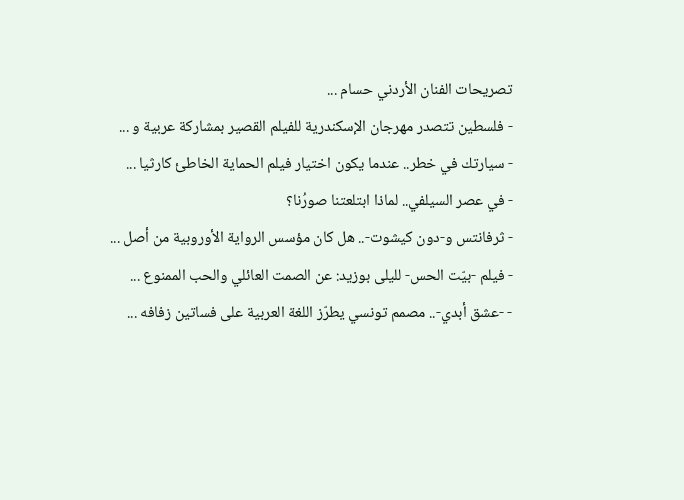تصريحات الفنان الأردني حسام ...
- فلسطين تتصدر مهرجان الإسكندرية للفيلم القصير بمشاركة عربية و ...
- سيارتك في خطر.. عندما يكون اختيار فيلم الحماية الخاطئ كارثيا ...
- في عصر السيلفي.. لماذا ابتلعتنا صورُنا؟
- ثرفانتس و-دون كيشوت-.. هل كان مؤسس الرواية الأوروبية من أصل ...
- فيلم -بيّت الحس- لليلى بوزيد: عن الصمت العائلي والحب الممنوع ...
- -عشق أبدي-.. مصمم تونسي يطرّز اللغة العربية على فساتين زفافه ...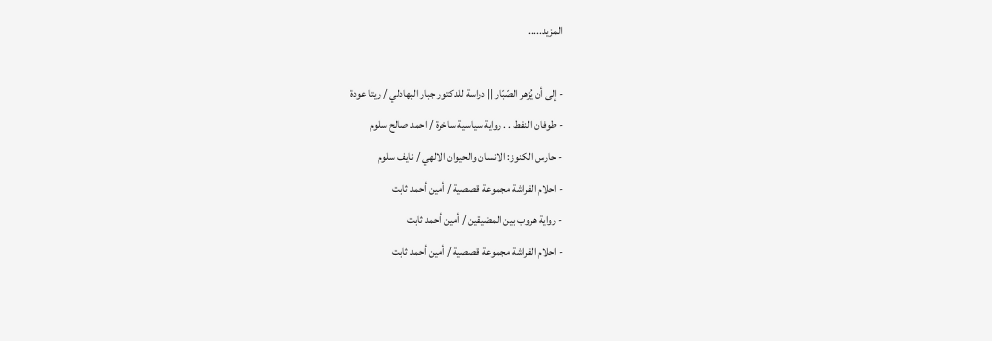المزيد.....

- إلى أن يُزهر الصّبّار || دراسة للدكتور جبار البهادلي / ريتا عودة
- طوفان النفط . . رواية سياسية ساخرة / احمد صالح سلوم
- حارس الكنوز: الانسان والحيوان الالهي / نايف سلوم
- احلام الفراشة مجموعة قصصية / أمين أحمد ثابت
- رواية هروب بين المضيقين / أمين أحمد ثابت
- احلام الفراشة مجموعة قصصية / أمين أحمد ثابت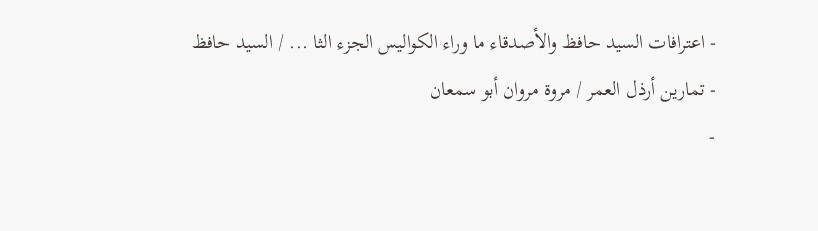- اعترافات السيد حافظ والأصدقاء ما وراء الكواليس الجزء الثا ... / السيد حافظ
- تمارين أرذل العمر / مروة مروان أبو سمعان
-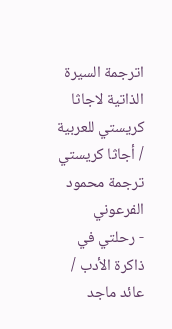اترجمة السيرة الذاتية لاجاثا كريستي للعربية / أجاثا كريستي ترجمة محمود الفرعوني
- رحلتي في ذاكرة الأدب / عائد ماجد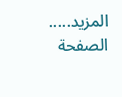المزيد.....
الصفحة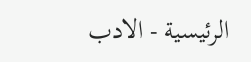الرئيسية - الادب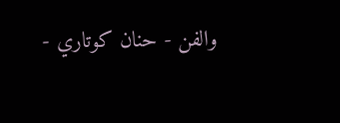والفن - حنان كوتاري -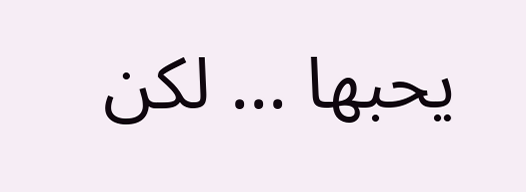يحبها ... لكن